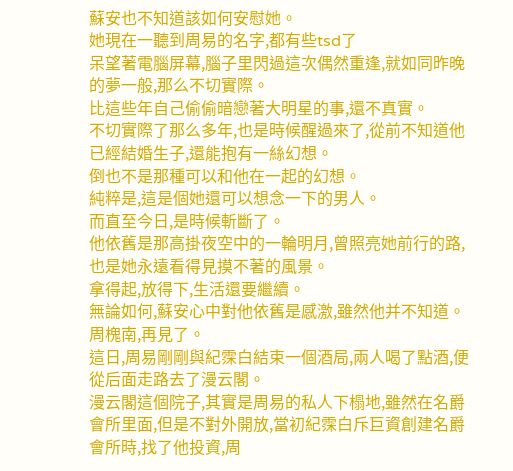蘇安也不知道該如何安慰她。
她現在一聽到周易的名字,都有些tsd了
呆望著電腦屏幕,腦子里閃過這次偶然重逢,就如同昨晚的夢一般,那么不切實際。
比這些年自己偷偷暗戀著大明星的事,還不真實。
不切實際了那么多年,也是時候醒過來了,從前不知道他已經結婚生子,還能抱有一絲幻想。
倒也不是那種可以和他在一起的幻想。
純粹是,這是個她還可以想念一下的男人。
而直至今日,是時候斬斷了。
他依舊是那高掛夜空中的一輪明月,曾照亮她前行的路,也是她永遠看得見摸不著的風景。
拿得起,放得下,生活還要繼續。
無論如何,蘇安心中對他依舊是感激,雖然他并不知道。
周槐南,再見了。
這日,周易剛剛與紀霂白結束一個酒局,兩人喝了點酒,便從后面走路去了漫云閣。
漫云閣這個院子,其實是周易的私人下榻地,雖然在名爵會所里面,但是不對外開放,當初紀霂白斥巨資創建名爵會所時,找了他投資,周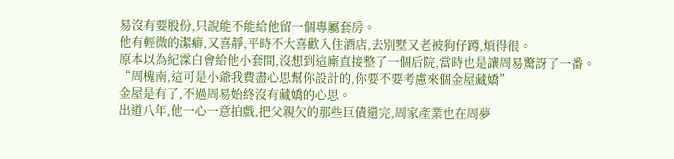易沒有要股份,只說能不能給他留一個專屬套房。
他有輕微的潔癖,又喜靜,平時不大喜歡入住酒店,去別墅又老被狗仔蹲,煩得很。
原本以為紀霂白會給他小套間,沒想到這廝直接整了一個后院,當時也是讓周易驚訝了一番。
“周槐南,這可是小爺我費盡心思幫你設計的,你要不要考慮來個金屋藏嬌”
金屋是有了,不過周易始終沒有藏嬌的心思。
出道八年,他一心一意拍戲,把父親欠的那些巨債還完,周家產業也在周夢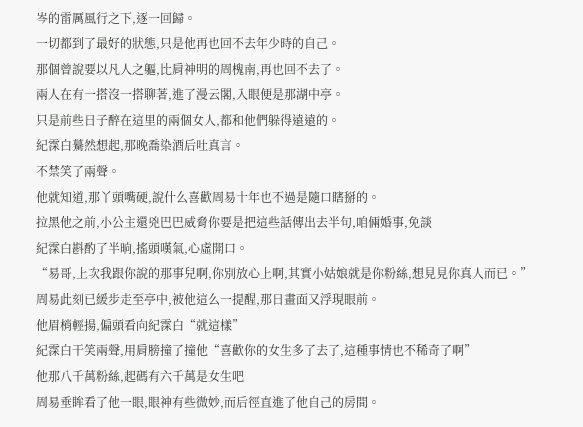岑的雷厲風行之下,逐一回歸。
一切都到了最好的狀態,只是他再也回不去年少時的自己。
那個曾說要以凡人之軀,比肩神明的周槐南,再也回不去了。
兩人在有一搭沒一搭聊著,進了漫云閣,入眼便是那湖中亭。
只是前些日子醉在這里的兩個女人,都和他們躲得遠遠的。
紀霂白驀然想起,那晚喬染酒后吐真言。
不禁笑了兩聲。
他就知道,那丫頭嘴硬,說什么喜歡周易十年也不過是隨口瞎掰的。
拉黑他之前,小公主還兇巴巴威脅你要是把這些話傳出去半句,咱倆婚事,免談
紀霂白斟酌了半晌,搖頭嘆氣,心虛開口。
“易哥,上次我跟你說的那事兒啊,你別放心上啊,其實小姑娘就是你粉絲,想見見你真人而已。”
周易此刻已緩步走至亭中,被他這么一提醒,那日畫面又浮現眼前。
他眉梢輕揚,偏頭看向紀霂白“就這樣”
紀霂白干笑兩聲,用肩膀撞了撞他“喜歡你的女生多了去了,這種事情也不稀奇了啊”
他那八千萬粉絲,起碼有六千萬是女生吧
周易垂眸看了他一眼,眼神有些微妙,而后徑直進了他自己的房間。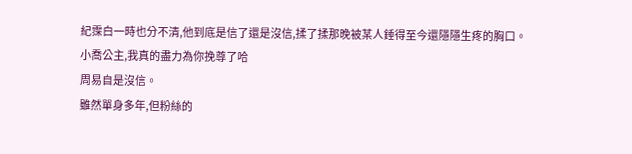紀霂白一時也分不清,他到底是信了還是沒信,揉了揉那晚被某人錘得至今還隱隱生疼的胸口。
小喬公主,我真的盡力為你挽尊了哈
周易自是沒信。
雖然單身多年,但粉絲的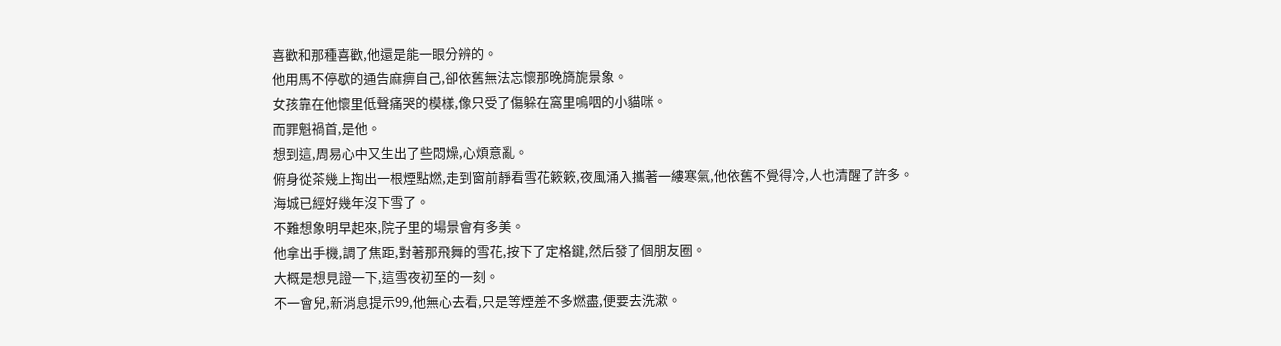喜歡和那種喜歡,他還是能一眼分辨的。
他用馬不停歇的通告麻痹自己,卻依舊無法忘懷那晚旖旎景象。
女孩靠在他懷里低聲痛哭的模樣,像只受了傷躲在窩里嗚咽的小貓咪。
而罪魁禍首,是他。
想到這,周易心中又生出了些悶燥,心煩意亂。
俯身從茶幾上掏出一根煙點燃,走到窗前靜看雪花簌簌,夜風涌入攜著一縷寒氣,他依舊不覺得冷,人也清醒了許多。
海城已經好幾年沒下雪了。
不難想象明早起來,院子里的場景會有多美。
他拿出手機,調了焦距,對著那飛舞的雪花,按下了定格鍵,然后發了個朋友圈。
大概是想見證一下,這雪夜初至的一刻。
不一會兒,新消息提示99,他無心去看,只是等煙差不多燃盡,便要去洗漱。